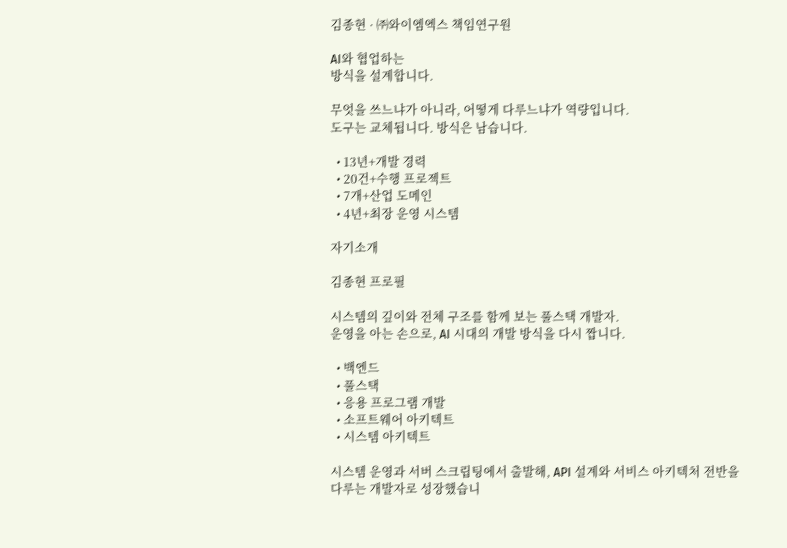김종현 · ㈜와이엠엑스 책임연구원

AI와 협업하는
방식을 설계합니다.

무엇을 쓰느냐가 아니라, 어떻게 다루느냐가 역량입니다.
도구는 교체됩니다. 방식은 남습니다.

  • 13년+개발 경력
  • 20건+수행 프로젝트
  • 7개+산업 도메인
  • 4년+최장 운영 시스템

자기소개

김종현 프로필

시스템의 깊이와 전체 구조를 함께 보는 풀스택 개발자.
운영을 아는 손으로, AI 시대의 개발 방식을 다시 짭니다.

  • 백엔드
  • 풀스택
  • 응용 프로그램 개발
  • 소프트웨어 아키텍트
  • 시스템 아키텍트

시스템 운영과 서버 스크립팅에서 출발해, API 설계와 서비스 아키텍처 전반을 다루는 개발자로 성장했습니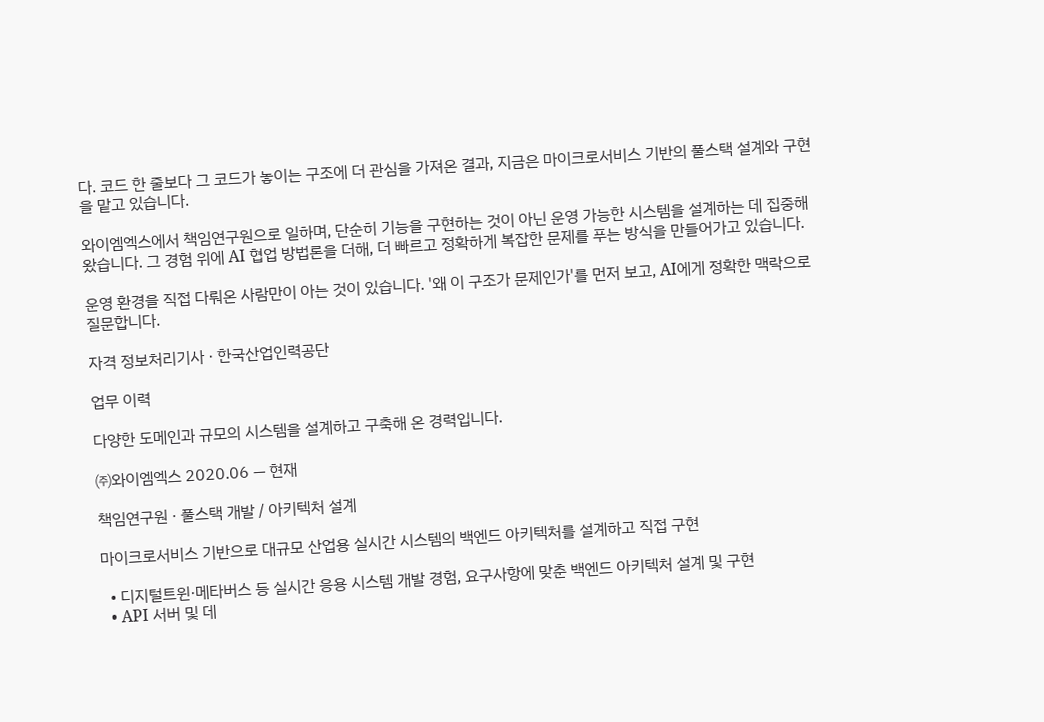다. 코드 한 줄보다 그 코드가 놓이는 구조에 더 관심을 가져온 결과, 지금은 마이크로서비스 기반의 풀스택 설계와 구현을 맡고 있습니다.

와이엠엑스에서 책임연구원으로 일하며, 단순히 기능을 구현하는 것이 아닌 운영 가능한 시스템을 설계하는 데 집중해왔습니다. 그 경험 위에 AI 협업 방법론을 더해, 더 빠르고 정확하게 복잡한 문제를 푸는 방식을 만들어가고 있습니다.

운영 환경을 직접 다뤄온 사람만이 아는 것이 있습니다. '왜 이 구조가 문제인가'를 먼저 보고, AI에게 정확한 맥락으로 질문합니다.

자격 정보처리기사 · 한국산업인력공단

업무 이력

다양한 도메인과 규모의 시스템을 설계하고 구축해 온 경력입니다.

㈜와이엠엑스 2020.06 — 현재

책임연구원 · 풀스택 개발 / 아키텍처 설계

마이크로서비스 기반으로 대규모 산업용 실시간 시스템의 백엔드 아키텍처를 설계하고 직접 구현

  • 디지털트윈·메타버스 등 실시간 응용 시스템 개발 경험, 요구사항에 맞춘 백엔드 아키텍처 설계 및 구현
  • API 서버 및 데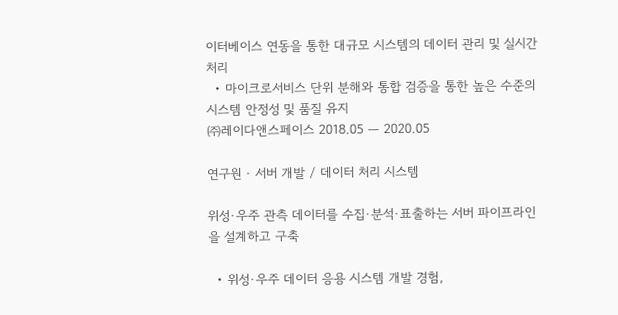이터베이스 연동을 통한 대규모 시스템의 데이터 관리 및 실시간 처리
  • 마이크로서비스 단위 분해와 통합 검증을 통한 높은 수준의 시스템 안정성 및 품질 유지
㈜레이다앤스페이스 2018.05 — 2020.05

연구원 · 서버 개발 / 데이터 처리 시스템

위성·우주 관측 데이터를 수집·분석·표출하는 서버 파이프라인을 설계하고 구축

  • 위성·우주 데이터 응용 시스템 개발 경험,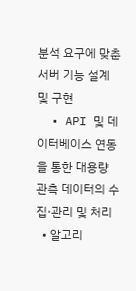분석 요구에 맞춘 서버 기능 설계 및 구현
  • API 및 데이터베이스 연동을 통한 대용량 관측 데이터의 수집·관리 및 처리
  • 알고리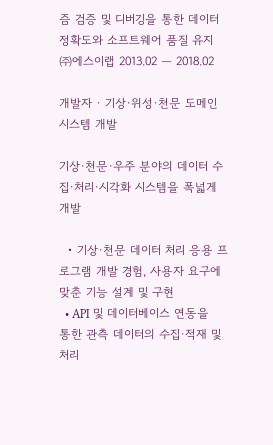즘 검증 및 디버깅을 통한 데이터 정확도와 소프트웨어 품질 유지
㈜에스이랩 2013.02 — 2018.02

개발자 · 기상·위성·천문 도메인 시스템 개발

기상·천문·우주 분야의 데이터 수집·처리·시각화 시스템을 폭넓게 개발

  • 기상·천문 데이터 처리 응용 프로그램 개발 경험, 사용자 요구에 맞춘 기능 설계 및 구현
  • API 및 데이터베이스 연동을 통한 관측 데이터의 수집·적재 및 처리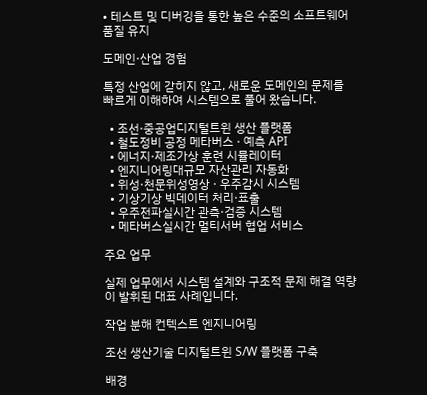• 테스트 및 디버깅을 통한 높은 수준의 소프트웨어 품질 유지

도메인·산업 경험

특정 산업에 갇히지 않고, 새로운 도메인의 문제를 빠르게 이해하여 시스템으로 풀어 왔습니다.

  • 조선·중공업디지털트윈 생산 플랫폼
  • 철도정비 공정 메타버스 · 예측 API
  • 에너지·제조가상 훈련 시뮬레이터
  • 엔지니어링대규모 자산관리 자동화
  • 위성·천문위성영상 · 우주감시 시스템
  • 기상기상 빅데이터 처리·표출
  • 우주전파실시간 관측·검증 시스템
  • 메타버스실시간 멀티서버 협업 서비스

주요 업무

실제 업무에서 시스템 설계와 구조적 문제 해결 역량이 발휘된 대표 사례입니다.

작업 분해 컨텍스트 엔지니어링

조선 생산기술 디지털트윈 S/W 플랫폼 구축

배경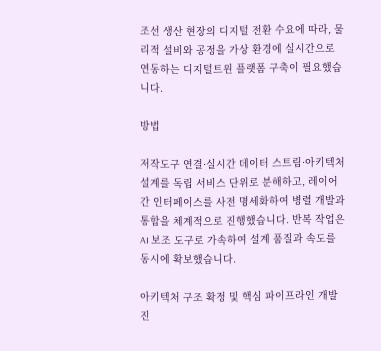조선 생산 현장의 디지털 전환 수요에 따라, 물리적 설비와 공정을 가상 환경에 실시간으로 연동하는 디지털트윈 플랫폼 구축이 필요했습니다.

방법

저작도구 연결·실시간 데이터 스트림·아키텍처 설계를 독립 서비스 단위로 분해하고, 레이어 간 인터페이스를 사전 명세화하여 병렬 개발과 통합을 체계적으로 진행했습니다. 반복 작업은 AI 보조 도구로 가속하여 설계 품질과 속도를 동시에 확보했습니다.

아키텍처 구조 확정 및 핵심 파이프라인 개발 진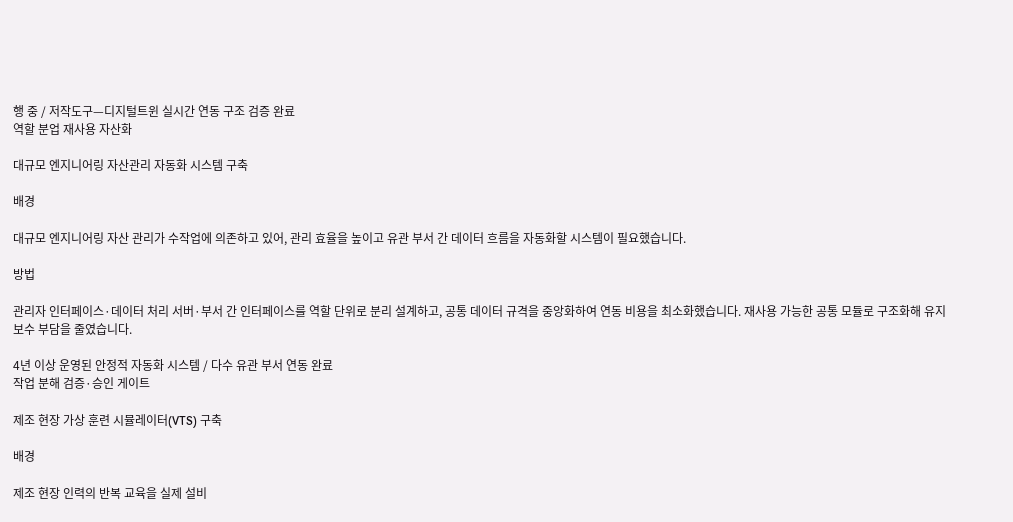행 중 / 저작도구—디지털트윈 실시간 연동 구조 검증 완료
역할 분업 재사용 자산화

대규모 엔지니어링 자산관리 자동화 시스템 구축

배경

대규모 엔지니어링 자산 관리가 수작업에 의존하고 있어, 관리 효율을 높이고 유관 부서 간 데이터 흐름을 자동화할 시스템이 필요했습니다.

방법

관리자 인터페이스·데이터 처리 서버·부서 간 인터페이스를 역할 단위로 분리 설계하고, 공통 데이터 규격을 중앙화하여 연동 비용을 최소화했습니다. 재사용 가능한 공통 모듈로 구조화해 유지보수 부담을 줄였습니다.

4년 이상 운영된 안정적 자동화 시스템 / 다수 유관 부서 연동 완료
작업 분해 검증·승인 게이트

제조 현장 가상 훈련 시뮬레이터(VTS) 구축

배경

제조 현장 인력의 반복 교육을 실제 설비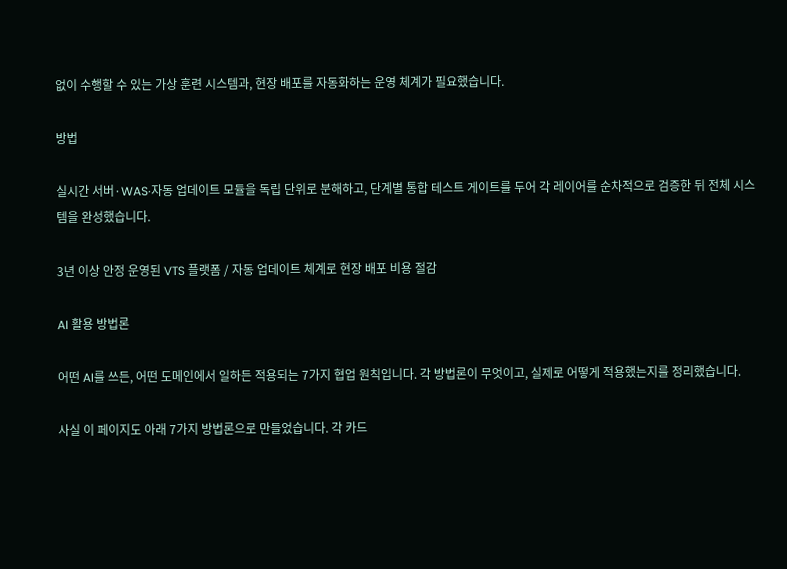없이 수행할 수 있는 가상 훈련 시스템과, 현장 배포를 자동화하는 운영 체계가 필요했습니다.

방법

실시간 서버·WAS·자동 업데이트 모듈을 독립 단위로 분해하고, 단계별 통합 테스트 게이트를 두어 각 레이어를 순차적으로 검증한 뒤 전체 시스템을 완성했습니다.

3년 이상 안정 운영된 VTS 플랫폼 / 자동 업데이트 체계로 현장 배포 비용 절감

AI 활용 방법론

어떤 AI를 쓰든, 어떤 도메인에서 일하든 적용되는 7가지 협업 원칙입니다. 각 방법론이 무엇이고, 실제로 어떻게 적용했는지를 정리했습니다.

사실 이 페이지도 아래 7가지 방법론으로 만들었습니다. 각 카드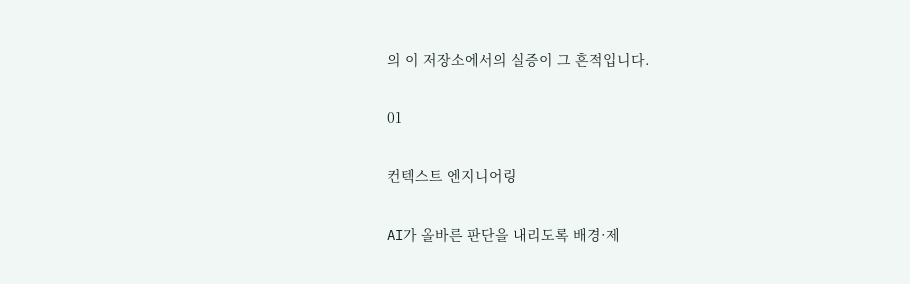의 이 저장소에서의 실증이 그 흔적입니다.

01

컨텍스트 엔지니어링

AI가 올바른 판단을 내리도록 배경·제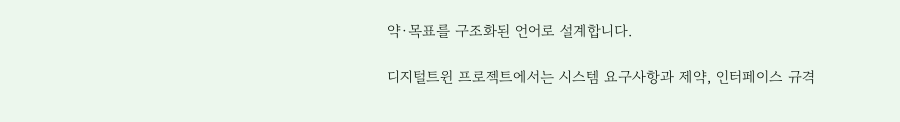약·목표를 구조화된 언어로 설계합니다.

디지털트윈 프로젝트에서는 시스템 요구사항과 제약, 인터페이스 규격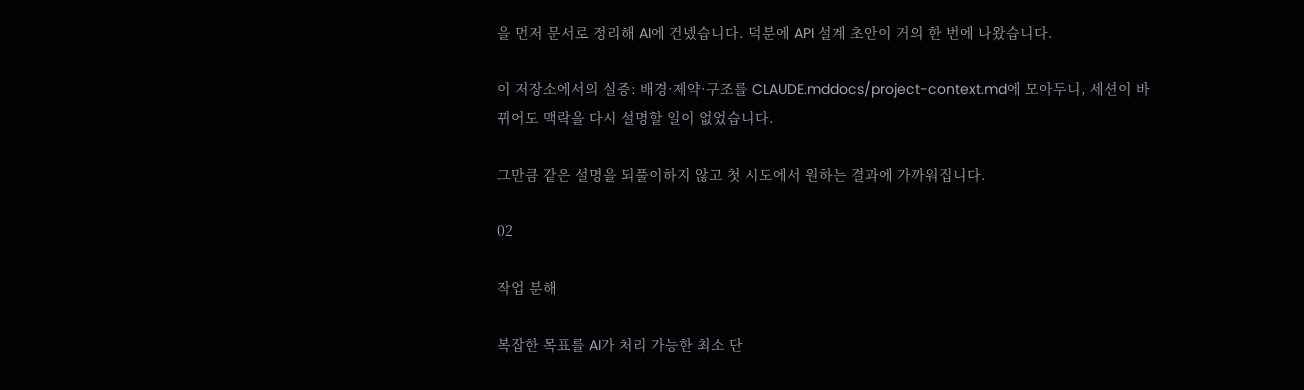을 먼저 문서로 정리해 AI에 건넸습니다. 덕분에 API 설계 초안이 거의 한 번에 나왔습니다.

이 저장소에서의 실증: 배경·제약·구조를 CLAUDE.mddocs/project-context.md에 모아두니, 세션이 바뀌어도 맥락을 다시 설명할 일이 없었습니다.

그만큼 같은 설명을 되풀이하지 않고 첫 시도에서 원하는 결과에 가까워집니다.

02

작업 분해

복잡한 목표를 AI가 처리 가능한 최소 단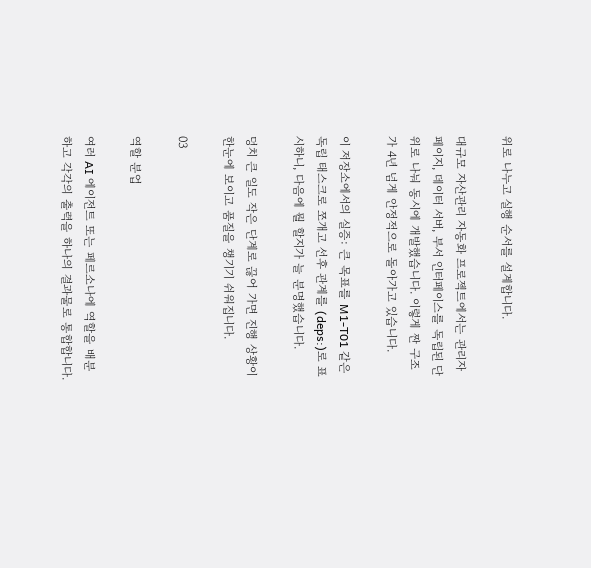위로 나누고 실행 순서를 설계합니다.

대규모 자산관리 자동화 프로젝트에서는 관리자 페이지, 데이터 서버, 부서 인터페이스를 독립된 단위로 나눠 동시에 개발했습니다. 이렇게 짠 구조가 4년 넘게 안정적으로 돌아가고 있습니다.

이 저장소에서의 실증: 큰 목표를 M1-T01 같은 독립 태스크로 쪼개고 선후 관계를 (deps:)로 표시하니, 다음에 뭘 할지가 늘 분명했습니다.

덩치 큰 일도 작은 단계로 끊어 가면 진행 상황이 한눈에 보이고 품질을 챙기기 쉬워집니다.

03

역할 분업

여러 AI 에이전트 또는 페르소나에 역할을 배분하고 각각의 출력을 하나의 결과물로 통합합니다.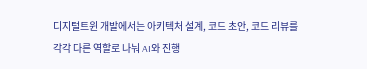디지털트윈 개발에서는 아키텍처 설계, 코드 초안, 코드 리뷰를 각각 다른 역할로 나눠 AI와 진행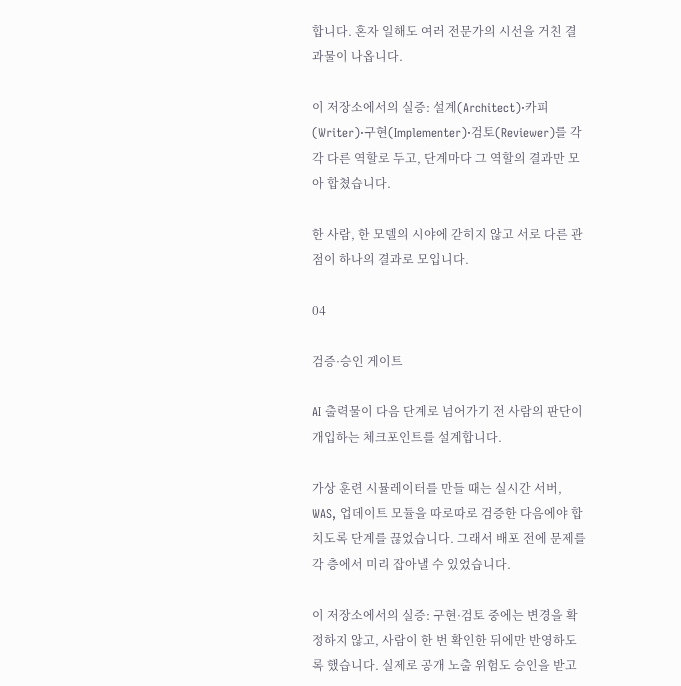합니다. 혼자 일해도 여러 전문가의 시선을 거친 결과물이 나옵니다.

이 저장소에서의 실증: 설계(Architect)·카피(Writer)·구현(Implementer)·검토(Reviewer)를 각각 다른 역할로 두고, 단계마다 그 역할의 결과만 모아 합쳤습니다.

한 사람, 한 모델의 시야에 갇히지 않고 서로 다른 관점이 하나의 결과로 모입니다.

04

검증·승인 게이트

AI 출력물이 다음 단계로 넘어가기 전 사람의 판단이 개입하는 체크포인트를 설계합니다.

가상 훈련 시뮬레이터를 만들 때는 실시간 서버, WAS, 업데이트 모듈을 따로따로 검증한 다음에야 합치도록 단계를 끊었습니다. 그래서 배포 전에 문제를 각 층에서 미리 잡아낼 수 있었습니다.

이 저장소에서의 실증: 구현·검토 중에는 변경을 확정하지 않고, 사람이 한 번 확인한 뒤에만 반영하도록 했습니다. 실제로 공개 노출 위험도 승인을 받고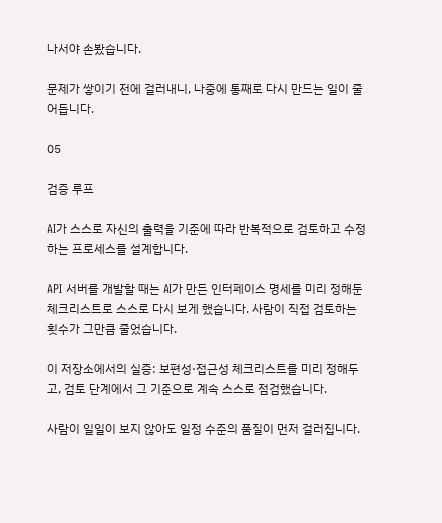나서야 손봤습니다.

문제가 쌓이기 전에 걸러내니, 나중에 통째로 다시 만드는 일이 줄어듭니다.

05

검증 루프

AI가 스스로 자신의 출력을 기준에 따라 반복적으로 검토하고 수정하는 프로세스를 설계합니다.

API 서버를 개발할 때는 AI가 만든 인터페이스 명세를 미리 정해둔 체크리스트로 스스로 다시 보게 했습니다. 사람이 직접 검토하는 횟수가 그만큼 줄었습니다.

이 저장소에서의 실증: 보편성·접근성 체크리스트를 미리 정해두고, 검토 단계에서 그 기준으로 계속 스스로 점검했습니다.

사람이 일일이 보지 않아도 일정 수준의 품질이 먼저 걸러집니다.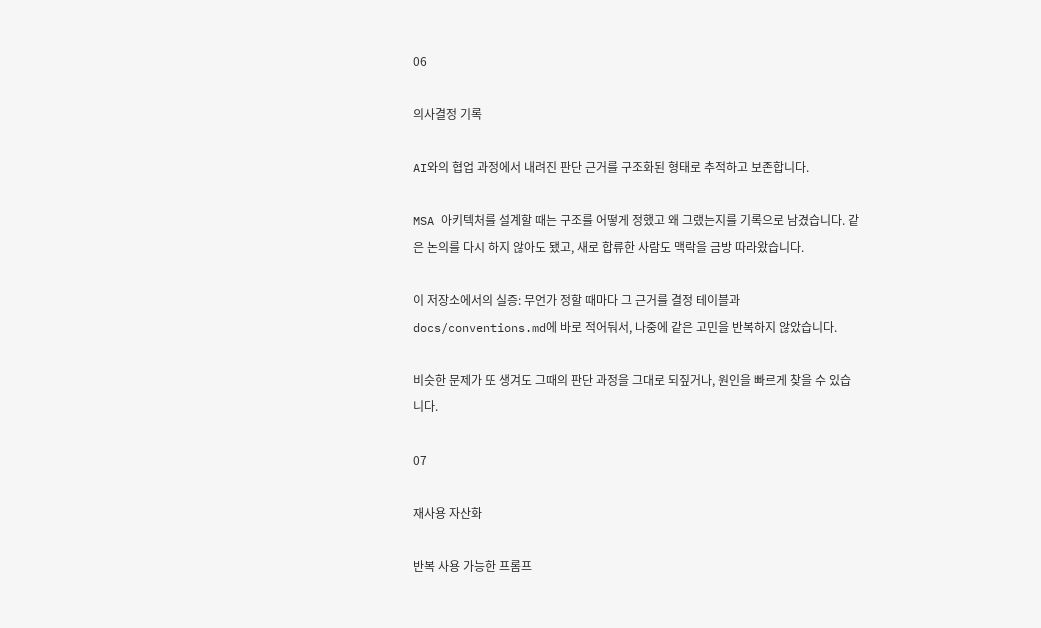06

의사결정 기록

AI와의 협업 과정에서 내려진 판단 근거를 구조화된 형태로 추적하고 보존합니다.

MSA 아키텍처를 설계할 때는 구조를 어떻게 정했고 왜 그랬는지를 기록으로 남겼습니다. 같은 논의를 다시 하지 않아도 됐고, 새로 합류한 사람도 맥락을 금방 따라왔습니다.

이 저장소에서의 실증: 무언가 정할 때마다 그 근거를 결정 테이블과 docs/conventions.md에 바로 적어둬서, 나중에 같은 고민을 반복하지 않았습니다.

비슷한 문제가 또 생겨도 그때의 판단 과정을 그대로 되짚거나, 원인을 빠르게 찾을 수 있습니다.

07

재사용 자산화

반복 사용 가능한 프롬프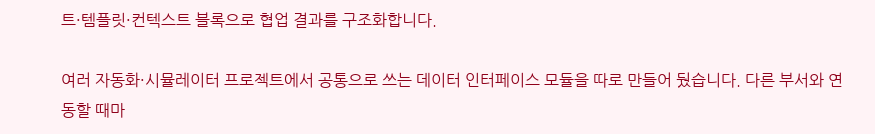트·템플릿·컨텍스트 블록으로 협업 결과를 구조화합니다.

여러 자동화·시뮬레이터 프로젝트에서 공통으로 쓰는 데이터 인터페이스 모듈을 따로 만들어 뒀습니다. 다른 부서와 연동할 때마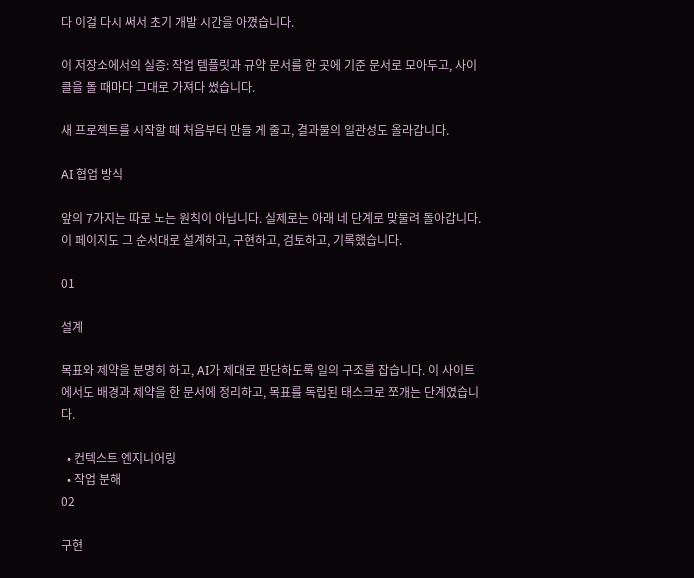다 이걸 다시 써서 초기 개발 시간을 아꼈습니다.

이 저장소에서의 실증: 작업 템플릿과 규약 문서를 한 곳에 기준 문서로 모아두고, 사이클을 돌 때마다 그대로 가져다 썼습니다.

새 프로젝트를 시작할 때 처음부터 만들 게 줄고, 결과물의 일관성도 올라갑니다.

AI 협업 방식

앞의 7가지는 따로 노는 원칙이 아닙니다. 실제로는 아래 네 단계로 맞물려 돌아갑니다. 이 페이지도 그 순서대로 설계하고, 구현하고, 검토하고, 기록했습니다.

01

설계

목표와 제약을 분명히 하고, AI가 제대로 판단하도록 일의 구조를 잡습니다. 이 사이트에서도 배경과 제약을 한 문서에 정리하고, 목표를 독립된 태스크로 쪼개는 단계였습니다.

  • 컨텍스트 엔지니어링
  • 작업 분해
02

구현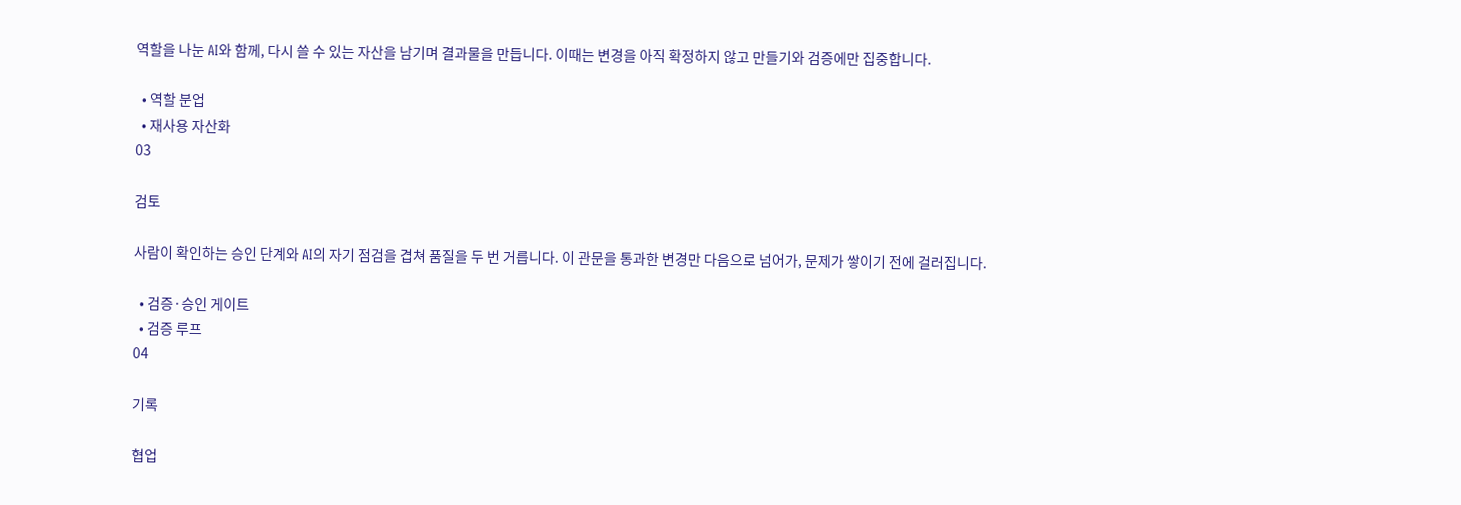역할을 나눈 AI와 함께, 다시 쓸 수 있는 자산을 남기며 결과물을 만듭니다. 이때는 변경을 아직 확정하지 않고 만들기와 검증에만 집중합니다.

  • 역할 분업
  • 재사용 자산화
03

검토

사람이 확인하는 승인 단계와 AI의 자기 점검을 겹쳐 품질을 두 번 거릅니다. 이 관문을 통과한 변경만 다음으로 넘어가, 문제가 쌓이기 전에 걸러집니다.

  • 검증·승인 게이트
  • 검증 루프
04

기록

협업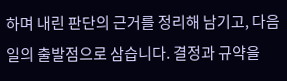하며 내린 판단의 근거를 정리해 남기고, 다음 일의 출발점으로 삼습니다. 결정과 규약을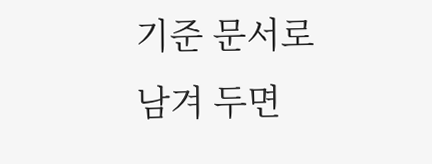기준 문서로 남겨 두면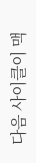다음 사이클이 맥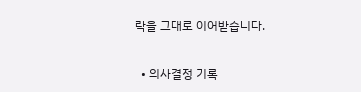락을 그대로 이어받습니다.

  • 의사결정 기록